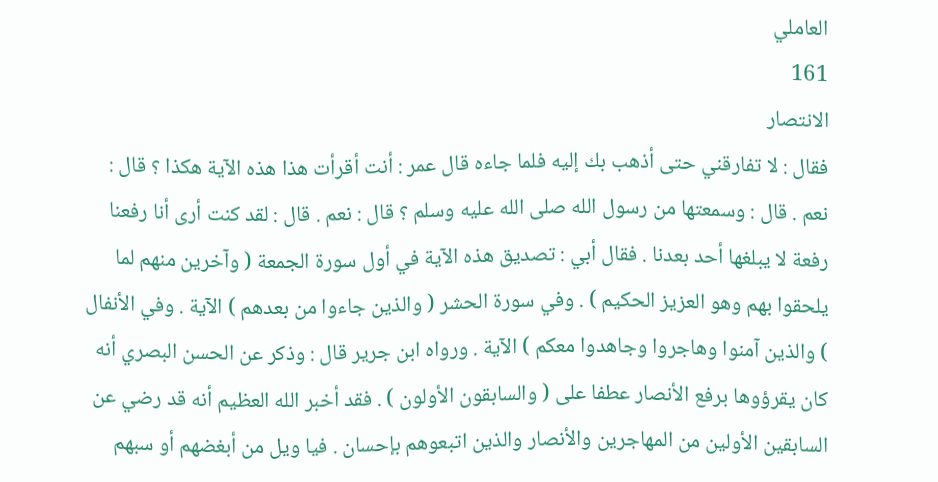العاملي
161
الانتصار
فقال : لا تفارقني حتى أذهب بك إليه فلما جاءه قال عمر : أنت أقرأت هذا هذه الآية هكذا ؟ قال : نعم . قال : وسمعتها من رسول الله صلى الله عليه وسلم ؟ قال : نعم . قال : لقد كنت أرى أنا رفعنا رفعة لا يبلغها أحد بعدنا . فقال أبي : تصديق هذه الآية في أول سورة الجمعة ( وآخرين منهم لما يلحقوا بهم وهو العزيز الحكيم ) . وفي سورة الحشر ( والذين جاءوا من بعدهم ) الآية . وفي الأنفال ) والذين آمنوا وهاجروا وجاهدوا معكم ) الآية . ورواه ابن جرير قال : وذكر عن الحسن البصري أنه كان يقرؤوها برفع الأنصار عطفا على ( والسابقون الأولون ) . فقد أخبر الله العظيم أنه قد رضي عن السابقين الأولين من المهاجرين والأنصار والذين اتبعوهم بإحسان . فيا ويل من أبغضهم أو سبهم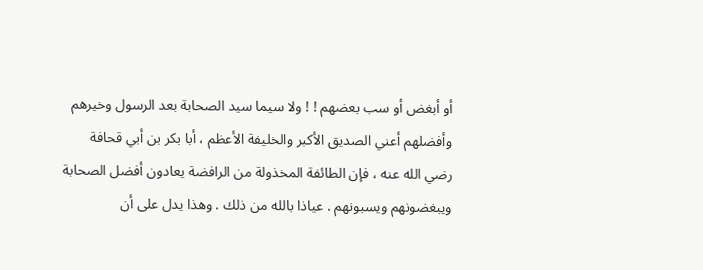أو أبغض أو سب بعضهم ! ! ولا سيما سيد الصحابة بعد الرسول وخيرهم وأفضلهم أعني الصديق الأكبر والخليفة الأعظم ، أبا بكر بن أبي قحافة رضي الله عنه ، فإن الطائفة المخذولة من الرافضة يعادون أفضل الصحابة ويبغضونهم ويسبونهم . عياذا بالله من ذلك . وهذا يدل على أن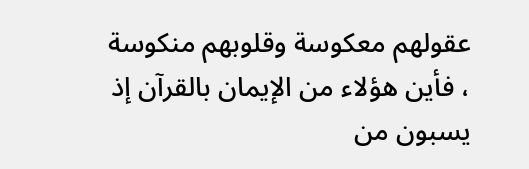عقولهم معكوسة وقلوبهم منكوسة ، فأين هؤلاء من الإيمان بالقرآن إذ يسبون من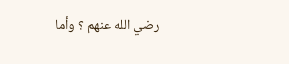رضي الله عنهم ؟ وأما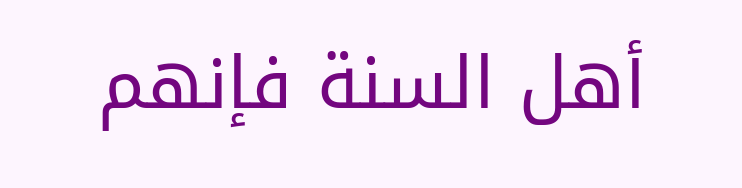أهل السنة فإنهم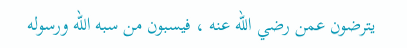يترضون عمن رضي الله عنه ، فيسبون من سبه الله ورسوله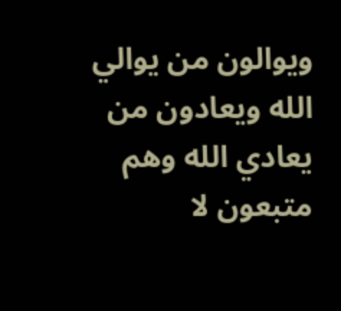ويوالون من يوالي الله ويعادون من يعادي الله وهم متبعون لا